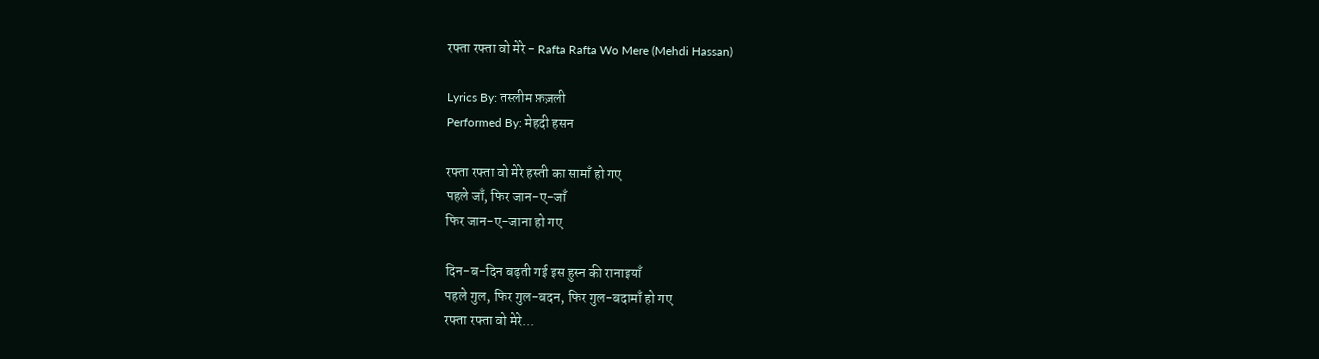रफ्ता रफ्ता वो मेरे - Rafta Rafta Wo Mere (Mehdi Hassan)

Lyrics By: तस्लीम फ़ज़ली
Performed By: मेहदी हसन

रफ्ता रफ्ता वो मेरे हस्ती का सामाँ हो गए
पहले जाँ, फिर जान-ए-जाँ
फिर जान-ए-जाना हो गए

दिन-ब-दिन बढ़ती गई इस हुस्न की रानाइयाँ
पहले गुल, फिर गुल-बदन, फिर गुल-बदामाँ हो गए
रफ्ता रफ्ता वो मेरे...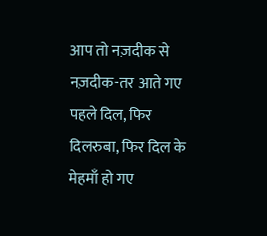आप तो नज़दीक से नज़दीक-तर आते गए
पहले दिल, फिर दिलरुबा, फिर दिल के मेहमाँ हो गए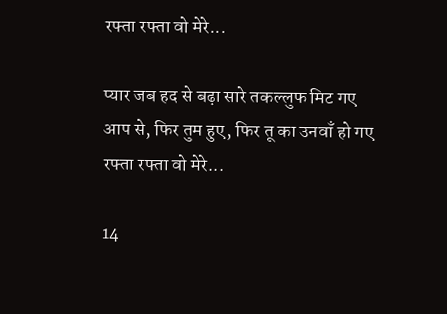रफ्ता रफ्ता वो मेरे...

प्यार जब हद से बढ़ा सारे तकल्लुफ मिट गए
आप से, फिर तुम हुए, फिर तू का उनवाँ हो गए
रफ्ता रफ्ता वो मेरे...

14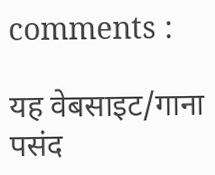comments :

यह वेबसाइट/गाना पसंद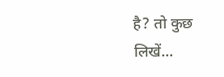है? तो कुछ लिखें...